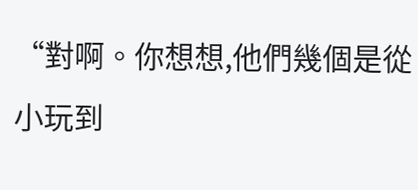“對啊。你想想,他們幾個是從小玩到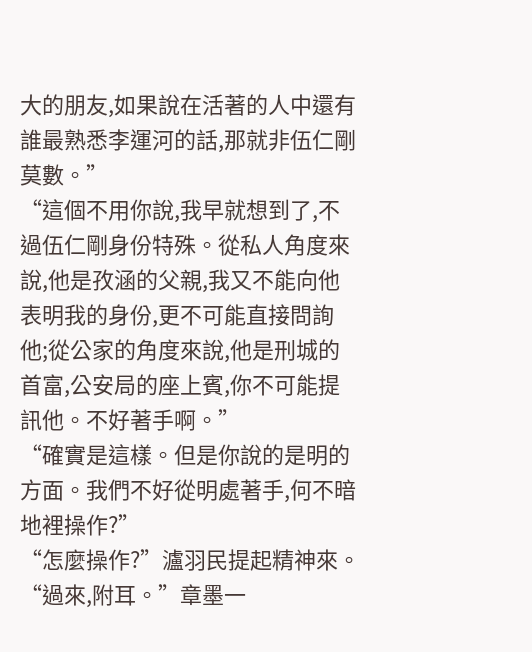大的朋友,如果說在活著的人中還有誰最熟悉李運河的話,那就非伍仁剛莫數。”
“這個不用你說,我早就想到了,不過伍仁剛身份特殊。從私人角度來說,他是孜涵的父親,我又不能向他表明我的身份,更不可能直接問詢他;從公家的角度來說,他是刑城的首富,公安局的座上賓,你不可能提訊他。不好著手啊。”
“確實是這樣。但是你說的是明的方面。我們不好從明處著手,何不暗地裡操作?”
“怎麼操作?”瀘羽民提起精神來。
“過來,附耳。”章墨一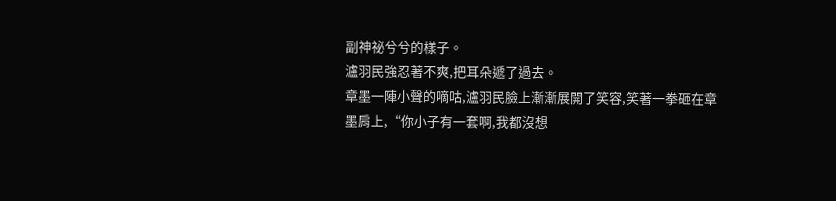副神祕兮兮的樣子。
瀘羽民強忍著不爽,把耳朵遞了過去。
章墨一陣小聲的嘀咕,瀘羽民臉上漸漸展開了笑容,笑著一拳砸在章墨肩上,“你小子有一套啊,我都沒想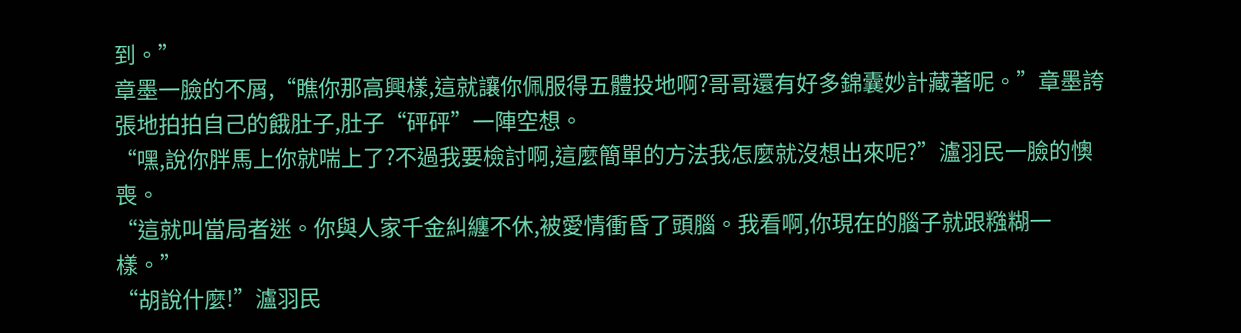到。”
章墨一臉的不屑,“瞧你那高興樣,這就讓你佩服得五體投地啊?哥哥還有好多錦囊妙計藏著呢。”章墨誇張地拍拍自己的餓肚子,肚子“砰砰”一陣空想。
“嘿,說你胖馬上你就喘上了?不過我要檢討啊,這麼簡單的方法我怎麼就沒想出來呢?”瀘羽民一臉的懊喪。
“這就叫當局者迷。你與人家千金糾纏不休,被愛情衝昏了頭腦。我看啊,你現在的腦子就跟糨糊一樣。”
“胡說什麼!”瀘羽民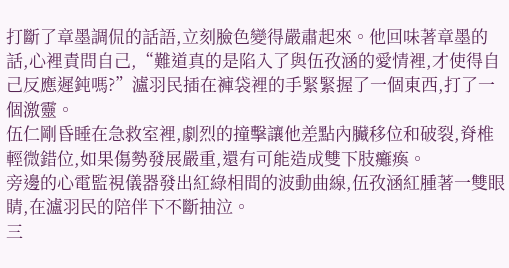打斷了章墨調侃的話語,立刻臉色變得嚴肅起來。他回味著章墨的話,心裡責問自己,“難道真的是陷入了與伍孜涵的愛情裡,才使得自己反應遲鈍嗎?”瀘羽民插在褲袋裡的手緊緊握了一個東西,打了一個激靈。
伍仁剛昏睡在急救室裡,劇烈的撞擊讓他差點內臟移位和破裂,脊椎輕微錯位,如果傷勢發展嚴重,還有可能造成雙下肢癱瘓。
旁邊的心電監視儀器發出紅綠相間的波動曲線,伍孜涵紅腫著一雙眼睛,在瀘羽民的陪伴下不斷抽泣。
三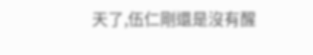天了,伍仁剛還是沒有醒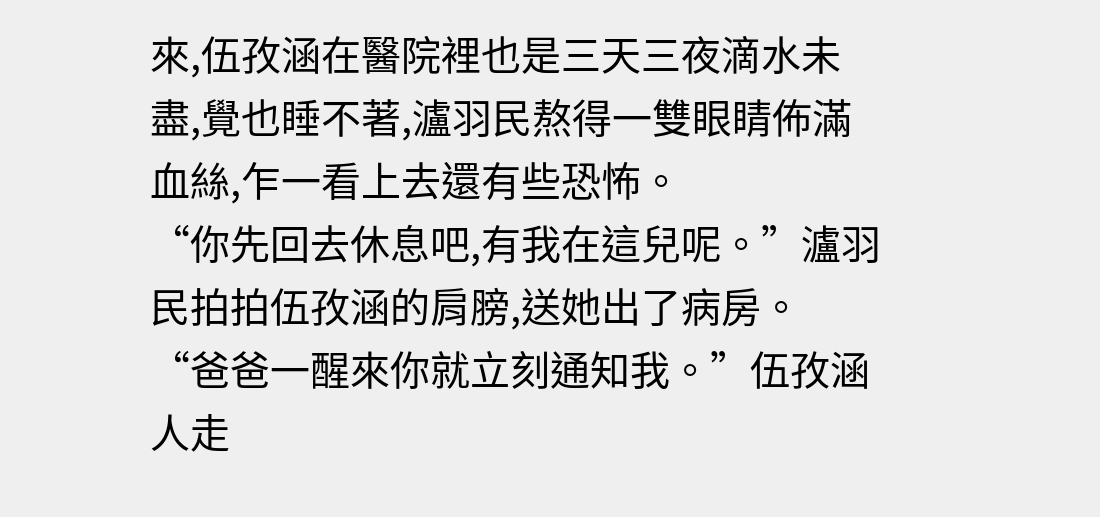來,伍孜涵在醫院裡也是三天三夜滴水未盡,覺也睡不著,瀘羽民熬得一雙眼睛佈滿血絲,乍一看上去還有些恐怖。
“你先回去休息吧,有我在這兒呢。”瀘羽民拍拍伍孜涵的肩膀,送她出了病房。
“爸爸一醒來你就立刻通知我。”伍孜涵人走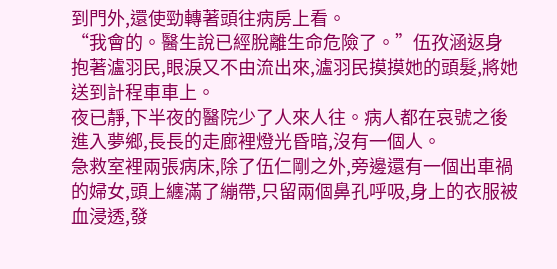到門外,還使勁轉著頭往病房上看。
“我會的。醫生說已經脫離生命危險了。”伍孜涵返身抱著瀘羽民,眼淚又不由流出來,瀘羽民摸摸她的頭髮,將她送到計程車車上。
夜已靜,下半夜的醫院少了人來人往。病人都在哀號之後進入夢鄉,長長的走廊裡燈光昏暗,沒有一個人。
急救室裡兩張病床,除了伍仁剛之外,旁邊還有一個出車禍的婦女,頭上纏滿了繃帶,只留兩個鼻孔呼吸,身上的衣服被血浸透,發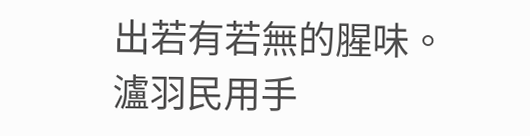出若有若無的腥味。
瀘羽民用手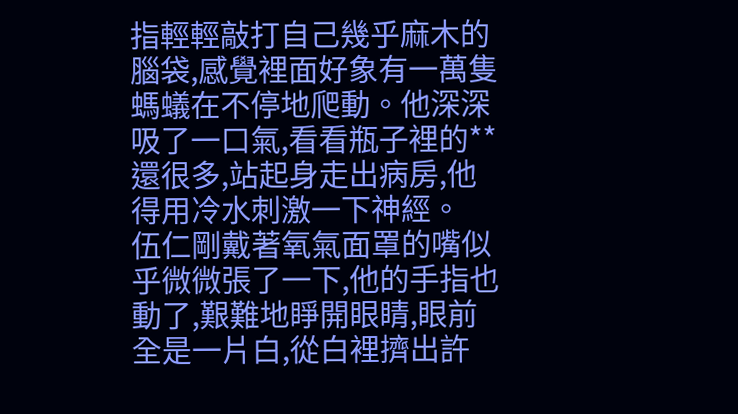指輕輕敲打自己幾乎麻木的腦袋,感覺裡面好象有一萬隻螞蟻在不停地爬動。他深深吸了一口氣,看看瓶子裡的**還很多,站起身走出病房,他得用冷水刺激一下神經。
伍仁剛戴著氧氣面罩的嘴似乎微微張了一下,他的手指也動了,艱難地睜開眼睛,眼前全是一片白,從白裡擠出許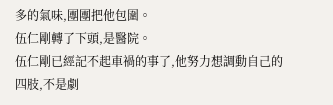多的氣味,團團把他包圍。
伍仁剛轉了下頭,是醫院。
伍仁剛已經記不起車禍的事了,他努力想調動自己的四肢,不是劇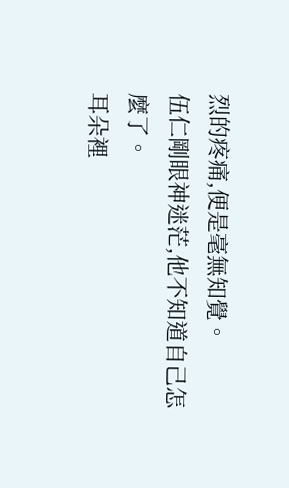烈的疼痛,便是毫無知覺。
伍仁剛眼神迷茫,他不知道自己怎麼了。
耳朵裡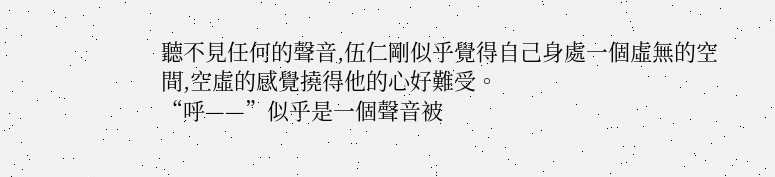聽不見任何的聲音,伍仁剛似乎覺得自己身處一個虛無的空間,空虛的感覺撓得他的心好難受。
“呼——”似乎是一個聲音被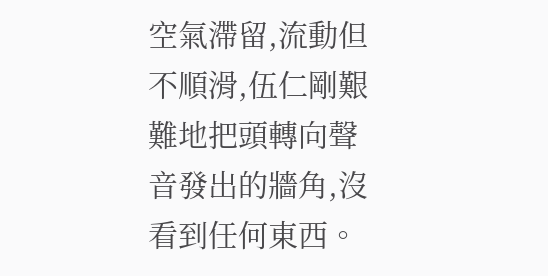空氣滯留,流動但不順滑,伍仁剛艱難地把頭轉向聲音發出的牆角,沒看到任何東西。